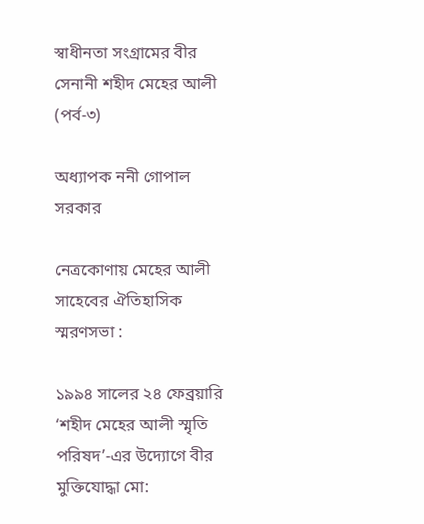স্বাধীনতা সংগ্রামের বীর সেনানী শহীদ মেহের আলী (পর্ব-৩)

অধ্যাপক ননী গোপাল সরকার

নেত্রকোণায় মেহের আলী সাহেবের ঐতিহাসিক স্মরণসভা :

১৯৯৪ সালের ২৪ ফেব্রয়ারি ‘শহীদ মেহের আলী স্মৃতি পরিষদ’-এর উদ্যোগে বীর মুক্তিযোদ্ধা মো: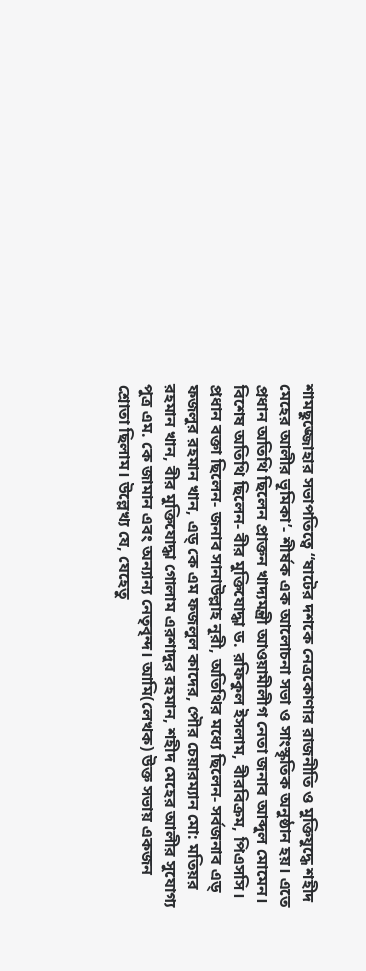শামছুজ্জোহার সভাপতিত্বে “ষাটের দশকে নেত্রকোণার রাজনীতি ও মুক্তিযুদ্ধে শহীদ মেহের আলীর ভূমিকা’- শীর্ষক এক আলোচনা সভা ও সাংস্কৃতিক অনুষ্ঠান হয়। এতে প্রধান অতিথি ছিলেন প্রাক্তন খাদ্যমন্ত্রী আওয়ামীলীগ নেতা জনাব আব্দুল মোমেন। বিশেষ অতিথি ছিলেন- বীর মুক্তিযোদ্ধা ড. রফিকুল ইসলাম, বীরবিক্রম, পিএসসি। প্রধান বক্তা ছিলেন- জনাব সানাউল্লাহ নূরী, অতিথির মধ্যে ছিলেন- সর্বজনাব এড্ ফজলুর রহমান খান, এড্ কে এম ফজলুল কাদের, পৌর চেয়ারম্যান মো: মতিয়র রহমান খান, বীর মুক্তিযোদ্ধা গোলাম এরশাদুর রহমান, শহীদ মেহের আলীর সুযোগ্য পুত্র এম. কে জামান এবং অন্যান্য নেতৃবৃন্দ। আমি(লেখক) উক্ত সভায় একজন শ্রোতা ছিলাম। উল্লেখ্য যে, যেহেতু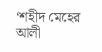‘শহীদ মেহের আলী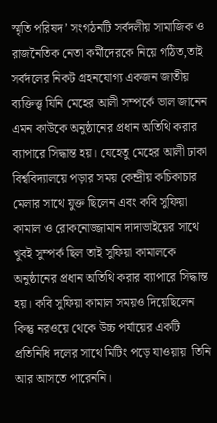স্মৃতি পরিষদ’ সংগঠনটি সর্বদলীয় সামাজিক ও রাজনৈতিক নেতা কর্মীদেরকে নিয়ে গঠিত,তাই সর্বদলের নিকট গ্রহনযোগ্য একজন জাতীয় ব্যক্তিত্ত্ব যিনি মেহের আলী সম্পর্কে ভাল জানেন এমন কাউকে অনুষ্ঠানের প্রধান অতিথি করার ব্যাপারে সিদ্ধান্ত হয়। যেহেতু মেহের আলী ঢাকা বিশ্ববিদ্যালয়ে পড়ার সময় কেন্দ্রীয় কচিকাচার মেলার সাথে যুক্ত ছিলেন এবং কবি সুফিয়া কামাল ও রোকনোজ্জামান দাদাভাইয়ের সাথে খুবই সুম্পর্ক ছিল তাই সুফিয়া কামালকে অনুষ্ঠানের প্রধান অতিথি করার ব্যাপারে সিদ্ধান্ত হয়। কবি সুফিয়া কামাল সময়ও দিয়েছিলেন কিন্তু নরওয়ে থেকে উচ্চ পর্যায়ের একটি প্রতিনিধি দলের সাথে মিটিং পড়ে যাওয়ায়  তিনি আর আসতে পারেননি।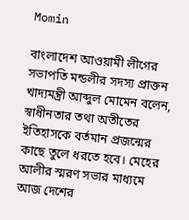Momin

বাংলাদেশ আওয়ামী লীগের সভাপতি মন্ডলীর সদস্য প্রাক্তন খাদ্যমন্ত্রী আব্দুল মোমেন বলেন, স্বাধীনতার তথা অতীতের ইতিহাসকে বর্তমান প্রজন্মের কাছে তুলে ধরতে হবে। মেহের আলীর স্মরণ সভার মাধ্যমে আজ দেশের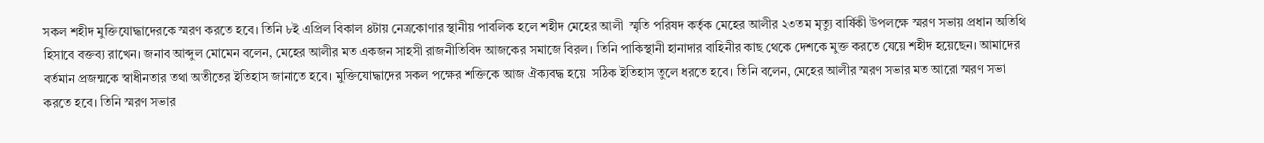সকল শহীদ মুক্তিযোদ্ধাদেরকে স্মরণ করতে হবে। তিনি ৮ই এপ্রিল বিকাল ৪টায় নেত্রকোণার স্থানীয় পাবলিক হলে শহীদ মেহের আলী  স্মৃতি পরিষদ কর্তৃক মেহের আলীর ২৩তম মৃত্যু বার্ষিকী উপলক্ষে স্মরণ সভায় প্রধান অতিথি হিসাবে বক্তব্য রাখেন। জনাব আব্দুল মোমেন বলেন, মেহের আলীর মত একজন সাহসী রাজনীতিবিদ আজকের সমাজে বিরল। তিনি পাকিস্থানী হানাদার বাহিনীর কাছ থেকে দেশকে মুক্ত করতে যেয়ে শহীদ হয়েছেন। আমাদের বর্তমান প্রজন্মকে স্বাধীনতার তথা অতীতের ইতিহাস জানাতে হবে। মুক্তিযোদ্ধাদের সকল পক্ষের শক্তিকে আজ ঐক্যবদ্ধ হয়ে  সঠিক ইতিহাস তুলে ধরতে হবে। তিনি বলেন, মেহের আলীর স্মরণ সভার মত আরো স্মরণ সভা করতে হবে। তিনি স্মরণ সভার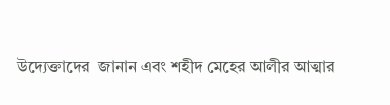উদ্যেক্তাদের  জানান এবং শহীদ মেহের আলীর আত্মার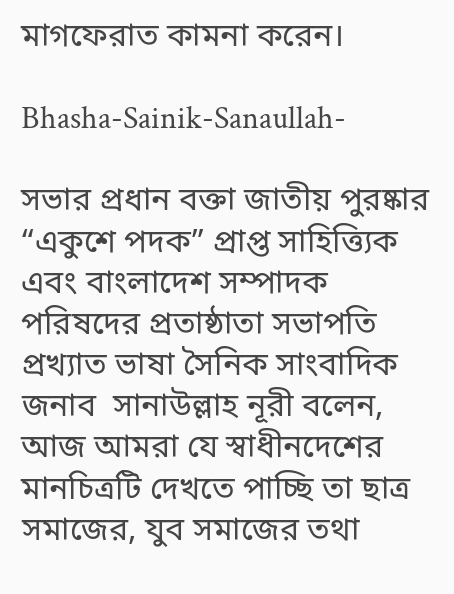মাগফেরাত কামনা করেন।

Bhasha-Sainik-Sanaullah-

সভার প্রধান বক্তা জাতীয় পুরষ্কার “একুশে পদক” প্রাপ্ত সাহিত্ত্যিক এবং বাংলাদেশ সম্পাদক পরিষদের প্রতাষ্ঠাতা সভাপতি প্রখ্যাত ভাষা সৈনিক সাংবাদিক জনাব  সানাউল্লাহ নূরী বলেন, আজ আমরা যে স্বাধীনদেশের মানচিত্রটি দেখতে পাচ্ছি তা ছাত্র সমাজের, যুব সমাজের তথা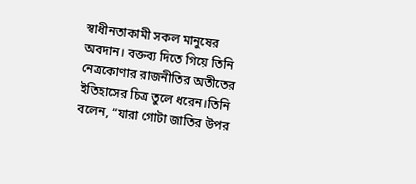স্বাধীনতাকামী সকল মানুষের অবদান। বক্তব্য দিতে গিয়ে তিনি নেত্রকোণার রাজনীতির অতীতের ইতিহাসের চিত্র তুলে ধরেন।তিনি বলেন, “যারা গোটা জাতির উপর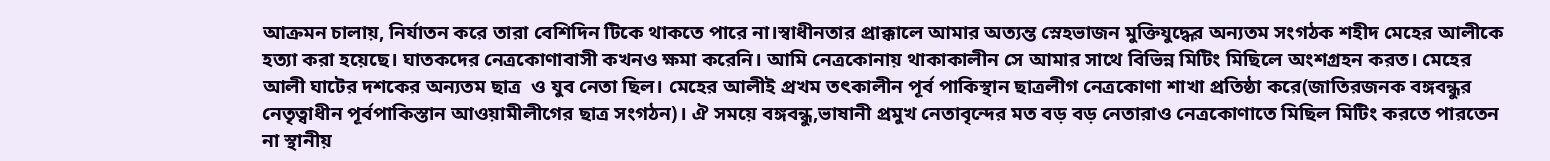আক্রমন চালায়, নির্যাতন করে তারা বেশিদিন টিকে থাকতে পারে না।স্বাধীনতার প্রাক্কালে আমার অত্যন্ত স্নেহভাজন মুক্তিযুদ্ধের অন্যতম সংগঠক শহীদ মেহের আলীকে হত্যা করা হয়েছে। ঘাতকদের নেত্রকোণাবাসী কখনও ক্ষমা করেনি। আমি নেত্রকোনায় থাকাকালীন সে আমার সাথে বিভিন্ন মিটিং মিছিলে অংশগ্রহন করত। মেহের আলী ঘাটের দশকের অন্যতম ছাত্র  ও যুব নেতা ছিল। মেহের আলীই প্রখম তৎকালীন পূর্ব পাকিস্থান ছাত্রলীগ নেত্রকোণা শাখা প্রতিষ্ঠা করে(জাতিরজনক বঙ্গবন্ধুর নেতৃত্বাধীন পূর্বপাকিস্তান আওয়ামীলীগের ছাত্র সংগঠন)। ঐ সময়ে বঙ্গবন্ধু,ভাষানী প্রমুখ নেতাবৃন্দের মত বড় বড় নেতারাও নেত্রকোণাতে মিছিল মিটিং করতে পারতেন না স্থানীয়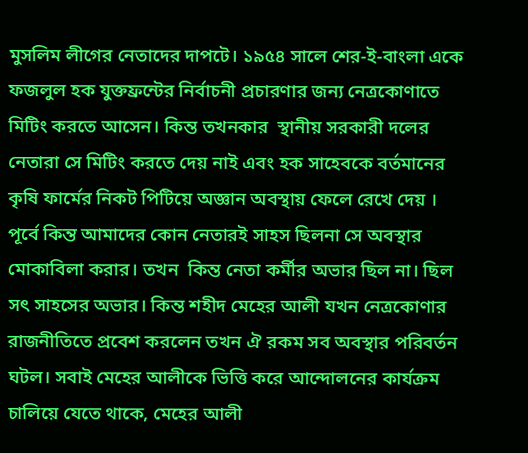মুসলিম লীগের নেতাদের দাপটে। ১৯৫৪ সালে শের-ই-বাংলা একে ফজলুল হক যুক্তফ্রন্টের নির্বাচনী প্রচারণার জন্য নেত্রকোণাতে মিটিং করতে আসেন। কিন্ত তখনকার  স্থানীয় সরকারী দলের নেতারা সে মিটিং করতে দেয় নাই এবং হক সাহেবকে বর্তমানের কৃষি ফার্মের নিকট পিটিয়ে অজ্ঞান অবস্থায় ফেলে রেখে দেয় । পূর্বে কিন্ত আমাদের কোন নেতারই সাহস ছিলনা সে অবস্থার মোকাবিলা করার। তখন  কিন্ত নেতা কর্মীর অভার ছিল না। ছিল সৎ সাহসের অভার। কিন্ত শহীদ মেহের আলী যখন নেত্রকোণার রাজনীতিতে প্রবেশ করলেন তখন ঐ রকম সব অবস্থার পরিবর্তন ঘটল। সবাই মেহের আলীকে ভিত্তি করে আন্দোলনের কার্যক্রম চালিয়ে যেতে থাকে, মেহের আলী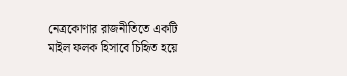নেত্রকোণার রাজনীতিতে একটি মাইল ফলক হিসাবে চিহিৃত হয়ে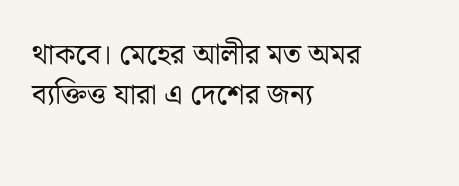থাকবে। মেহের আলীর মত অমর ব্যক্তিত্ত যারা এ দেশের জন্য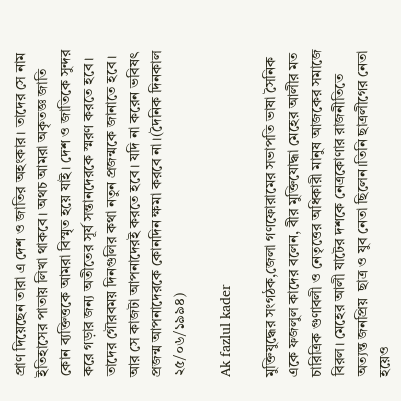প্রাণ দিয়েছেন তারা এ দেশ ও জাতির অহংকার। তাদের সে নাম ইতিহাসের পাতায় লিখা থাকবে। অথচ আমরা অকৃতজ্ঞ জাতি কোন ব্যক্তিত্তকে আমরা বিস্মৃত হয়ে যাই। দেশ ও জাতিকে সুন্দর করে গড়ার জন্য অতীতের সূর্য সন্তানদেরকে স্মরণ করতে হবে। তাদের গৌরবময় দিনগুলির কথা নতুন প্রজন্মকে জানাতে হবে। আর সে কাজটা আপনাদেরই করতে হবে। যদি না করেন ভবিষৎ প্রজন্ম আপনাদেরকে কোনদিন ক্ষমা করবে না।(দৈনিক দিনকাল ২৫/০৬/১৯৯৪)

Ak fazlul kader

মুক্তিযুদ্ধের সংগঠক,জেলা গণফোরামের সভাপতি ভাষা সৈনিক একে ফজলুল কাদের বলেন, বীর মুক্তিযোদ্ধা মেহের আলীর মত চারিত্রিক গুণাবলী ও নেতৃত্তের অধিকারী মানুষ আজকের সমাজে বিরল। মেহের আলী যাটের দশকে নেত্রকোণার রাজনীতিতে  অত্যন্ত জনপ্রিয়  ছাত্র ও যুব নেতা ছিলেন।তিনি ছাত্রলীগের নেতা হয়েও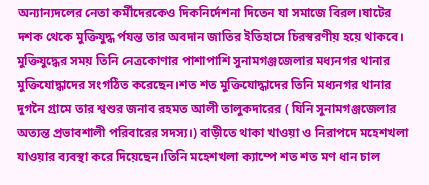অন্যান্যদলের নেতা কর্মীদেরকেও দিকনির্দেশনা দিতেন যা সমাজে বিরল।ষাটের দশক থেকে মুক্তিযুদ্ধ র্পযন্ত তার অবদান জাতির ইতিহাসে চিরস্বরণীয় হয়ে থাকবে। মুক্তিযুদ্ধের সময় তিনি নেত্রকোণার পাশাপাশি সুনামগঞ্জজেলার মধ্যনগর থানার মুক্তিযোদ্ধাদের সংগঠিত করেছেন।শত শত মুক্তিযোদ্ধাদের তিনি মধ্যনগর থানার দুগনৈ গ্রামে তার শ্বশুর জনাব রহমত আলী তালুকদারের ( যিনি সুনামগঞ্জজেলার অত্যন্ত প্রভাবশালী পরিবারের সদস্য।) বাড়ীতে থাকা খাওয়া ও নিরাপদে মহেশখলা যাওয়ার ব্যবস্থা করে দিয়েছেন।তিনি মহেশখলা ক্যাম্পে শত শত মণ ধান চাল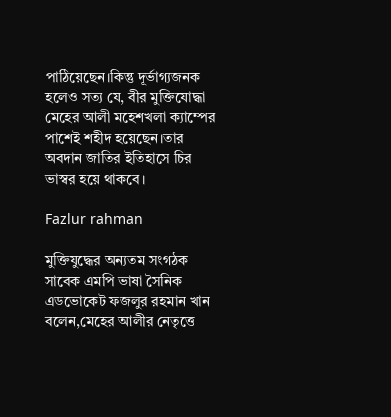পাঠিয়েছেন।কিন্তু দূর্ভাগ্যজনক হলেও সত্য যে, বীর মুক্তিযোদ্ধা মেহের আলী মহেশখলা ক্যাম্পের পাশেই শহীদ হয়েছেন।তার  অবদান জাতির ইতিহাসে চির ভাস্বর হয়ে থাকবে।

Fazlur rahman

মুক্তিযুদ্ধের অন্যতম সংগঠক সাবেক এমপি ভাষা সৈনিক এডভোকেট ফজলুর রহমান খান বলেন,মেহের আলীর নেতৃত্তে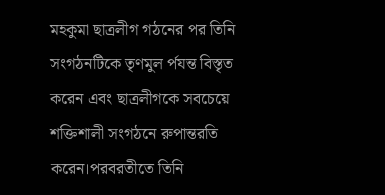মহকুমা ছাত্রলীগ গঠনের পর তিনি সংগঠনটিকে তৃণমুল র্পযন্ত বিস্তৃত করেন এবং ছাত্রলীগকে সবচেয়ে শক্তিশালী সংগঠনে রুপান্তরতি করেন।পরবরতীতে তিনি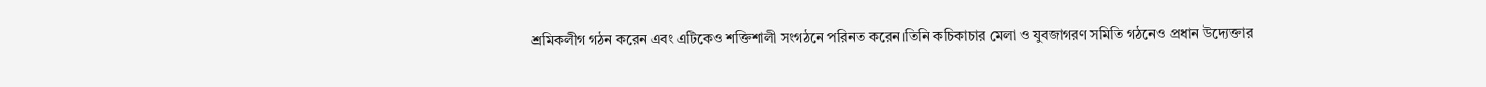শ্রমিকলীগ গঠন করেন এবং এটিকেও শক্তিশালী সংগঠনে পরিনত করেন।তিনি কচিকাচার মেলা ও যুবজাগরণ সমিতি গঠনেও প্রধান উদ্যেক্তার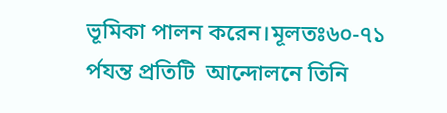ভূমিকা পালন করেন।মূলতঃ৬০-৭১ র্পযন্ত প্রতিটি  আন্দোলনে তিনি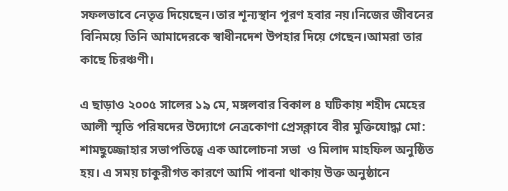সফলভাবে নেতৃত্ত দিয়েছেন।তার শূন্যস্থান পূরণ হবার নয়।নিজের জীবনের বিনিময়ে তিনি আমাদেরকে স্বাধীনদেশ উপহার দিয়ে গেছেন।আমরা তার কাছে চিরঞ্চণী।

এ ছাড়াও ২০০৫ সালের ১৯ মে, মঙ্গলবার বিকাল ৪ ঘটিকায় শহীদ মেহের আলী স্মৃতি পরিষদের উদ্যোগে নেত্রকোণা প্রেসক্লাবে বীর মুক্তিযোদ্ধা মো: শামছুজ্জোহার সভাপতিত্বে এক আলোচনা সভা  ও মিলাদ মাহফিল অনুষ্ঠিত হয়। এ সময় চাকুরীগত কারণে আমি পাবনা থাকায় উক্ত অনুষ্ঠানে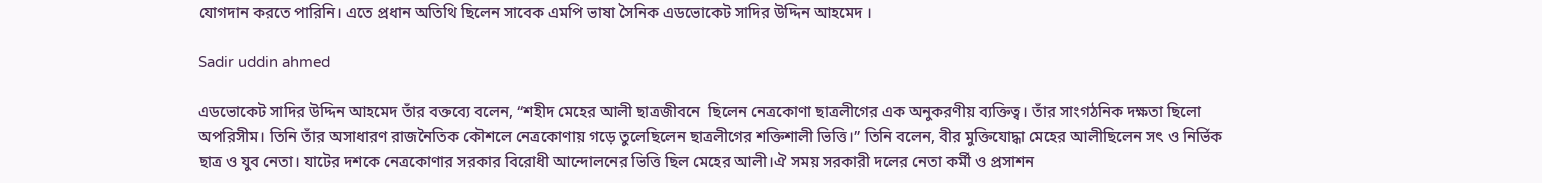যোগদান করতে পারিনি। এতে প্রধান অতিথি ছিলেন সাবেক এমপি ভাষা সৈনিক এডভোকেট সাদির উদ্দিন আহমেদ ।

Sadir uddin ahmed

এডভোকেট সাদির উদ্দিন আহমেদ তাঁর বক্তব্যে বলেন, “শহীদ মেহের আলী ছাত্রজীবনে  ছিলেন নেত্রকোণা ছাত্রলীগের এক অনুকরণীয় ব্যক্তিত্ব। তাঁর সাংগঠনিক দক্ষতা ছিলো অপরিসীম। তিনি তাঁর অসাধারণ রাজনৈতিক কৌশলে নেত্রকোণায় গড়ে তুলেছিলেন ছাত্রলীগের শক্তিশালী ভিত্তি।” তিনি বলেন, বীর মুক্তিযোদ্ধা মেহের আলীছিলেন সৎ ও নির্ভিক ছাত্র ও যুব নেতা। যাটের দশকে নেত্রকোণার সরকার বিরোধী আন্দোলনের ভিত্তি ছিল মেহের আলী।ঐ সময় সরকারী দলের নেতা কর্মী ও প্রসাশন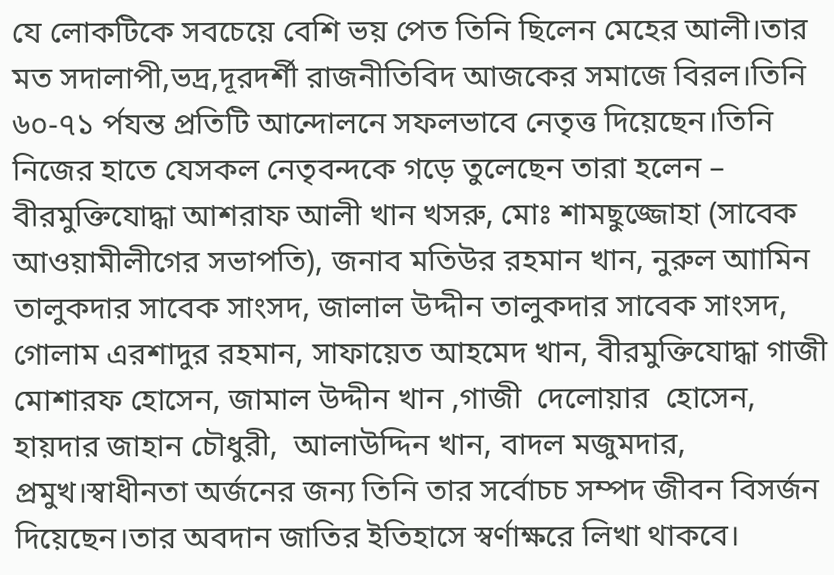যে লোকটিকে সবচেয়ে বেশি ভয় পেত তিনি ছিলেন মেহের আলী।তার মত সদালাপী,ভদ্র,দূরদর্শী রাজনীতিবিদ আজকের সমাজে বিরল।তিনি ৬০-৭১ র্পযন্ত প্রতিটি আন্দোলনে সফলভাবে নেতৃত্ত দিয়েছেন।তিনি নিজের হাতে যেসকল নেতৃবন্দকে গড়ে তুলেছেন তারা হলেন – বীরমুক্তিযোদ্ধা আশরাফ আলী খান খসরু, মোঃ শামছুজ্জোহা (সাবেক আওয়ামীলীগের সভাপতি), জনাব মতিউর রহমান খান, নুরুল আামিন তালুকদার সাবেক সাংসদ, জালাল উদ্দীন তালুকদার সাবেক সাংসদ, গোলাম এরশাদুর রহমান, সাফায়েত আহমেদ খান, বীরমুক্তিযোদ্ধা গাজী মোশারফ হোসেন, জামাল উদ্দীন খান ,গাজী  দেলোয়ার  হোসেন, হায়দার জাহান চৌধুরী,  আলাউদ্দিন খান, বাদল মজুমদার, প্রমুখ।স্বাধীনতা অর্জনের জন্য তিনি তার সর্বোচচ সম্পদ জীবন বিসর্জন দিয়েছেন।তার অবদান জাতির ইতিহাসে স্বর্ণাক্ষরে লিখা থাকবে।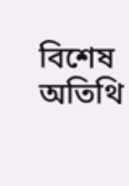বিশেষ অতিথি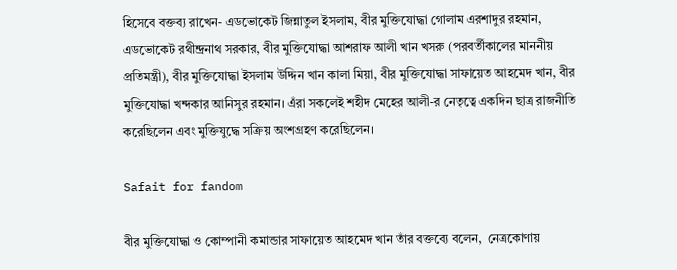হিসেবে বক্তব্য রাখেন- এডভোকেট জিন্নাতুল ইসলাম, বীর মুক্তিযোদ্ধা গোলাম এরশাদুর রহমান, এডভোকেট রথীন্দ্রনাথ সরকার, বীর মুক্তিযোদ্ধা আশরাফ আলী খান খসরু (পরবর্তীকালের মাননীয় প্রতিমন্ত্রী), বীর মুক্তিযোদ্ধা ইসলাম উদ্দিন খান কালা মিয়া, বীর মুক্তিযোদ্ধা সাফায়েত আহমেদ খান, বীর মুক্তিযোদ্ধা খন্দকার আনিসুর রহমান। এঁরা সকলেই শহীদ মেহের আলী-র নেতৃত্বে একদিন ছাত্র রাজনীতি করেছিলেন এবং মুক্তিযুদ্ধে সক্রিয় অংশগ্রহণ করেছিলেন।

Safait for fandom

বীর মুক্তিযোদ্ধা ও কোম্পানী কমান্ডার সাফায়েত আহমেদ খান তাঁর বক্তব্যে বলেন,  নেত্রকোণায়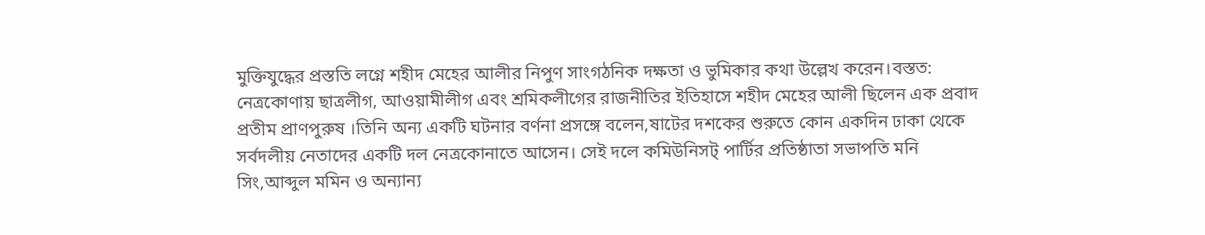মুক্তিযুদ্ধের প্রস্ততি লগ্নে শহীদ মেহের আলীর নিপুণ সাংগঠনিক দক্ষতা ও ভুমিকার কথা উল্লেখ করেন।বস্তত: নেত্রকোণায় ছাত্রলীগ, আওয়ামীলীগ এবং শ্রমিকলীগের রাজনীতির ইতিহাসে শহীদ মেহের আলী ছিলেন এক প্রবাদ প্রতীম প্রাণপুরুষ ।তিনি অন্য একটি ঘটনার বর্ণনা প্রসঙ্গে বলেন,ষাটের দশকের শুরুতে কোন একদিন ঢাকা থেকে সর্বদলীয় নেতাদের একটি দল নেত্রকোনাতে আসেন। সেই দলে কমিউনিসট্ পার্টির প্রতিষ্ঠাতা সভাপতি মনি সিং,আব্দুল মমিন ও অন্যান্য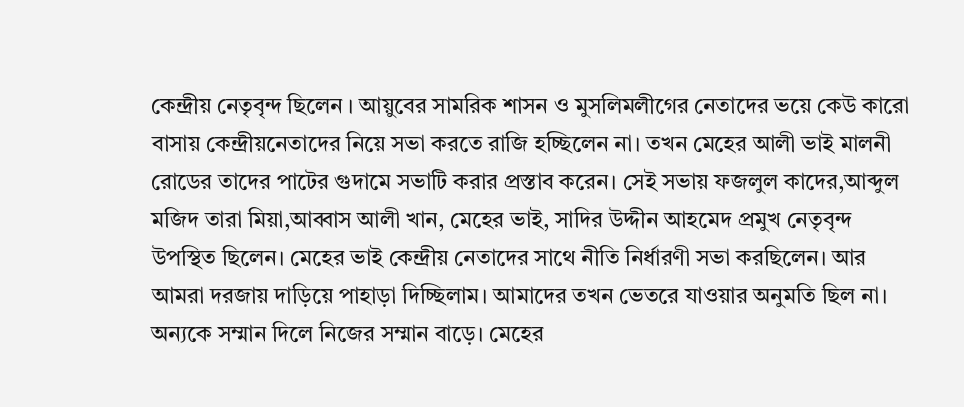কেন্দ্রীয় নেতৃবৃন্দ ছিলেন । আয়ুবের সামরিক শাসন ও মুসলিমলীগের নেতাদের ভয়ে কেউ কারো বাসায় কেন্দ্রীয়নেতাদের নিয়ে সভা করতে রাজি হচ্ছিলেন না। তখন মেহের আলী ভাই মালনী রোডের তাদের পাটের গুদামে সভাটি করার প্রস্তাব করেন। সেই সভায় ফজলুল কাদের,আব্দুল মজিদ তারা মিয়া,আব্বাস আলী খান, মেহের ভাই, সাদির উদ্দীন আহমেদ প্রমুখ নেতৃবৃন্দ উপস্থিত ছিলেন। মেহের ভাই কেন্দ্রীয় নেতাদের সাথে নীতি নির্ধারণী সভা করছিলেন। আর আমরা দরজায় দাড়িয়ে পাহাড়া দিচ্ছিলাম। আমাদের তখন ভেতরে যাওয়ার অনুমতি ছিল না। অন্যকে সম্মান দিলে নিজের সম্মান বাড়ে। মেহের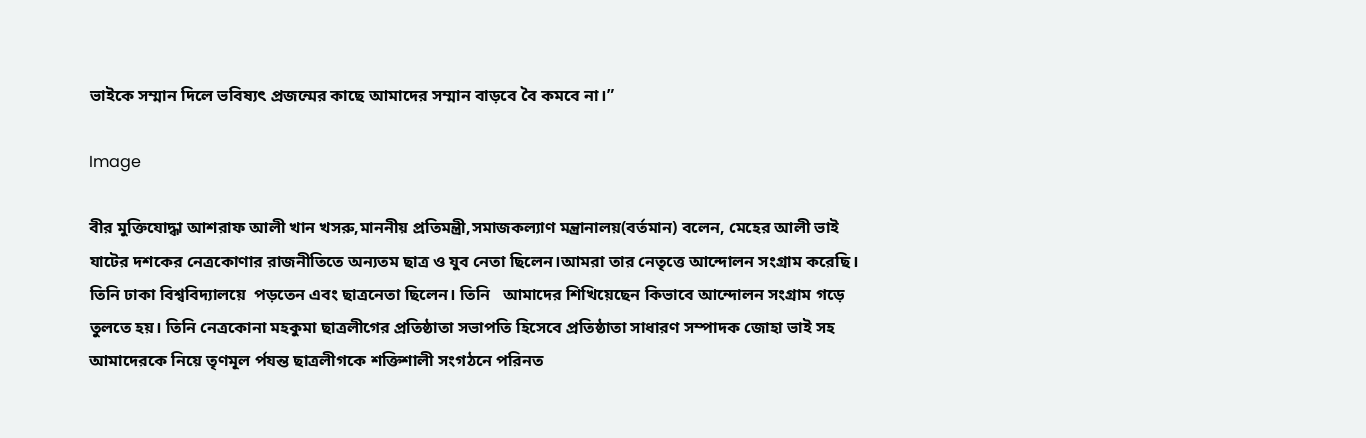ভাইকে সম্মান দিলে ভবিষ্যৎ প্রজন্মের কাছে আমাদের সম্মান বাড়বে বৈ কমবে না।”

Image

বীর মুক্তিযোদ্ধা আশরাফ আলী খান খসরু,মাননীয় প্রতিমন্ত্রী,সমাজকল্যাণ মন্ত্রানালয়(বর্তমান) বলেন, মেহের আলী ভাই যাটের দশকের নেত্রকোণার রাজনীতিতে অন্যতম ছাত্র ও যুব নেতা ছিলেন।আমরা তার নেতৃত্তে আন্দোলন সংগ্রাম করেছি। তিনি ঢাকা বিশ্ববিদ্যালয়ে  পড়তেন এবং ছাত্রনেতা ছিলেন। তিনি   আমাদের শিখিয়েছেন কিভাবে আন্দোলন সংগ্রাম গড়ে তুলতে হয়। তিনি নেত্রকোনা মহকুমা ছাত্রলীগের প্রতিষ্ঠাতা সভাপতি হিসেবে প্রতিষ্ঠাতা সাধারণ সম্পাদক জোহা ভাই সহ আমাদেরকে নিয়ে তৃণমূল র্পযন্ত ছাত্রলীগকে শক্তিশালী সংগঠনে পরিনত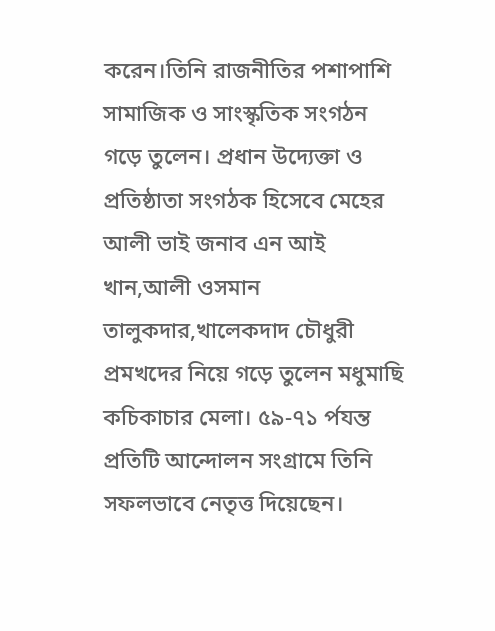করেন।তিনি রাজনীতির পশাপাশি সামাজিক ও সাংস্কৃতিক সংগঠন গড়ে তুলেন। প্রধান উদ্যেক্তা ও প্রতিষ্ঠাতা সংগঠক হিসেবে মেহের আলী ভাই জনাব এন আই খান,আলী ওসমান তালুকদার,খালেকদাদ চৌধুরী প্রমখদের নিয়ে গড়ে তুলেন মধুমাছি কচিকাচার মেলা। ৫৯-৭১ র্পযন্ত প্রতিটি আন্দোলন সংগ্রামে তিনি সফলভাবে নেতৃত্ত দিয়েছেন।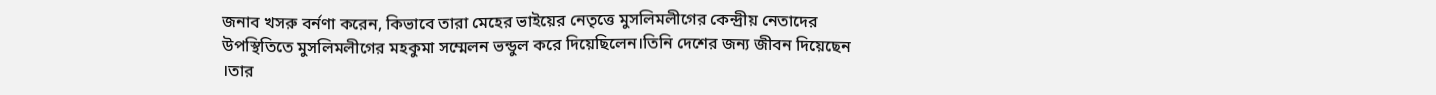জনাব খসরু বর্নণা করেন, কিভাবে তারা মেহের ভাইয়ের নেতৃত্তে মুসলিমলীগের কেন্দ্রীয় নেতাদের উপস্থিতিতে মুসলিমলীগের মহকুমা সম্মেলন ভন্ডুল করে দিয়েছিলেন।তিনি দেশের জন্য জীবন দিয়েছেন ।তার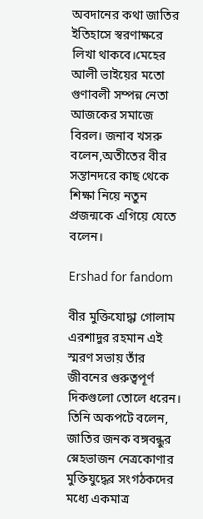অবদানের কথা জাতির ইতিহাসে স্বরণাক্ষরে লিখা থাকবে।মেহের আলী ভাইয়ের মতো গুণাবলী সম্পন্ন নেতা আজকের সমাজে বিরল। জনাব খসরু বলেন,অতীতের বীর সন্তানদরে কাছ থেকে শিক্ষা নিয়ে নতুন প্রজন্মকে এগিয়ে যেতে  বলেন।

Ershad for fandom

বীর মুক্তিযোদ্ধা গোলাম এরশাদুর রহমান এই স্মরণ সভায় তাঁর জীবনের গুরুত্বপূর্ণ দিকগুলো তোলে ধরেন।  তিনি অকপটে বলেন, জাতির জনক বঙ্গবন্ধুর স্নেহভাজন নেত্রকোণার মুক্তিযুদ্ধের সংগঠকদের মধ্যে একমাত্র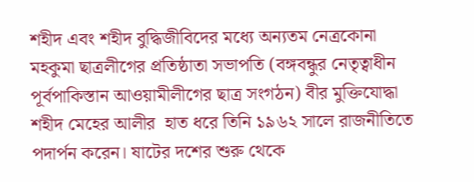শহীদ এবং শহীদ বুদ্ধিজীবিদের মধ্যে অন্যতম নেত্রকোনা মহকুমা ছাত্রলীগের প্রতিষ্ঠাতা সভাপতি (বঙ্গবন্ধুর নেতৃত্বাধীন পূর্বপাকিস্তান আওয়ামীলীগের ছাত্র সংগঠন) বীর মুক্তিযোদ্ধা শহীদ মেহের আলীর  হাত ধরে তিনি ১৯৬২ সালে রাজনীতিতে পদার্পন করেন। ষাটের দশের শুরু থেকে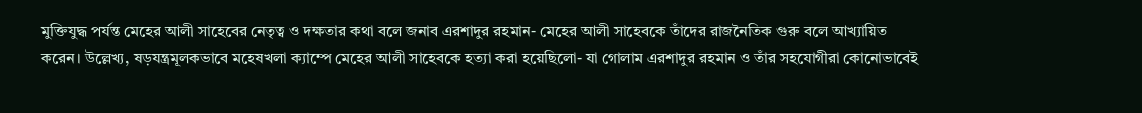মুক্তিযুদ্ধ পর্যন্ত মেহের আলী সাহেবের নেতৃত্ব ও দক্ষতার কথা বলে জনাব এরশাদুর রহমান- মেহের আলী সাহেবকে তাঁদের রাজনৈতিক গুরু বলে আখ্যায়িত করেন। উল্লেখ্য, ষড়যন্ত্রমূলকভাবে মহেষখলা ক্যাম্পে মেহের আলী সাহেবকে হত্যা করা হয়েছিলো- যা গোলাম এরশাদুর রহমান ও তাঁর সহযোগীরা কোনোভাবেই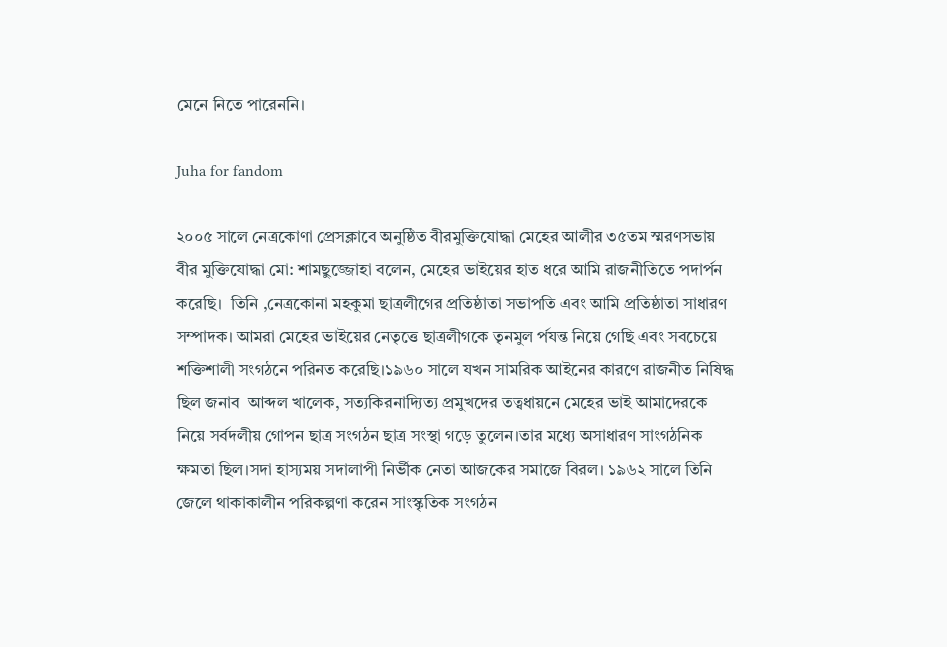মেনে নিতে পারেননি।

Juha for fandom

২০০৫ সালে নেত্রকোণা প্রেসক্লাবে অনুষ্ঠিত বীরমুক্তিযোদ্ধা মেহের আলীর ৩৫তম স্মরণসভায় বীর মুক্তিযোদ্ধা মো: শামছুজ্জোহা বলেন, মেহের ভাইয়ের হাত ধরে আমি রাজনীতিতে পদার্পন করেছি।  তিনি ,নেত্রকোনা মহকুমা ছাত্রলীগের প্রতিষ্ঠাতা সভাপতি এবং আমি প্রতিষ্ঠাতা সাধারণ সম্পাদক। আমরা মেহের ভাইয়ের নেতৃত্তে ছাত্রলীগকে তৃনমুল র্পযন্ত নিয়ে গেছি এবং সবচেয়ে শক্তিশালী সংগঠনে পরিনত করেছি।১৯৬০ সালে যখন সামরিক আইনের কারণে রাজনীত নিষিদ্ধ ছিল জনাব  আব্দল খালেক, সত্যকিরনাদ্যিত্য প্রমুখদের তত্বধায়নে মেহের ভাই আমাদেরকে নিয়ে সর্বদলীয় গোপন ছাত্র সংগঠন ছাত্র সংস্থা গড়ে তুলেন।তার মধ্যে অসাধারণ সাংগঠনিক ক্ষমতা ছিল।সদা হাস্যময় সদালাপী নির্ভীক নেতা আজকের সমাজে বিরল। ১৯৬২ সালে তিনি জেলে থাকাকালীন পরিকল্পণা করেন সাংস্কৃতিক সংগঠন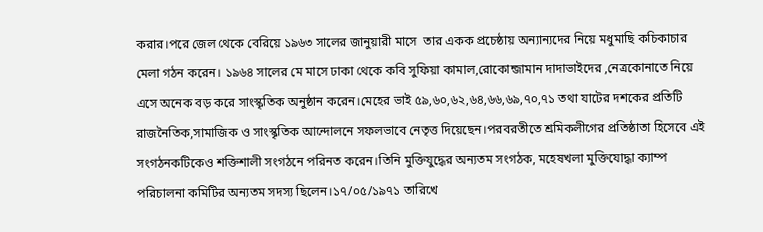করার।পরে জেল থেকে বেরিয়ে ১৯৬৩ সালের জানুয়ারী মাসে  তার একক প্রচেষ্ঠায় অন্যান্যদের নিয়ে মধুমাছি কচিকাচার মেলা গঠন করেন। ১৯৬৪ সালের মে মাসে ঢাকা থেকে কবি সুফিয়া কামাল,রোকোন্জামান দাদাভাইদের ,নেত্রকোনাতে নিয়ে এসে অনেক বড় করে সাংস্কৃতিক অনুষ্ঠান করেন।মেহের ভাই ৫৯,৬০,৬২,৬৪,৬৬,৬৯,৭০,৭১ তথা যাটের দশকের প্রতিটি রাজনৈতিক,সামাজিক ও সাংস্কৃতিক আন্দোলনে সফলভাবে নেতৃত্ত দিয়েছেন।পরবরতীতে শ্রমিকলীগের প্রতিষ্ঠাতা হিসেবে এই সংগঠনকটিকেও শক্তিশালী সংগঠনে পরিনত করেন।তিনি মুক্তিযুদ্ধের অন্যতম সংগঠক, মহেষখলা মুক্তিযোদ্ধা ক্যাম্প পরিচালনা কমিটির অন্যতম সদস্য ছিলেন।১৭/০৫/১৯৭১ তারিখে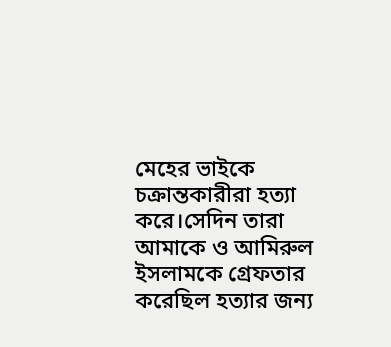মেহের ভাইকে চক্রান্তকারীরা হত্যা করে।সেদিন তারা আমাকে ও আমিরুল ইসলামকে গ্রেফতার করেছিল হত্যার জন্য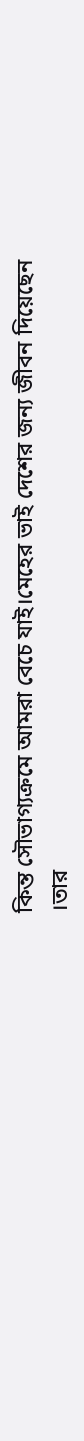কিন্ত সৌভাগ্যক্রমে আমরা বেচে যাই।মেহের ভাই দেশের জন্য জীবন দিয়েছেন ।তার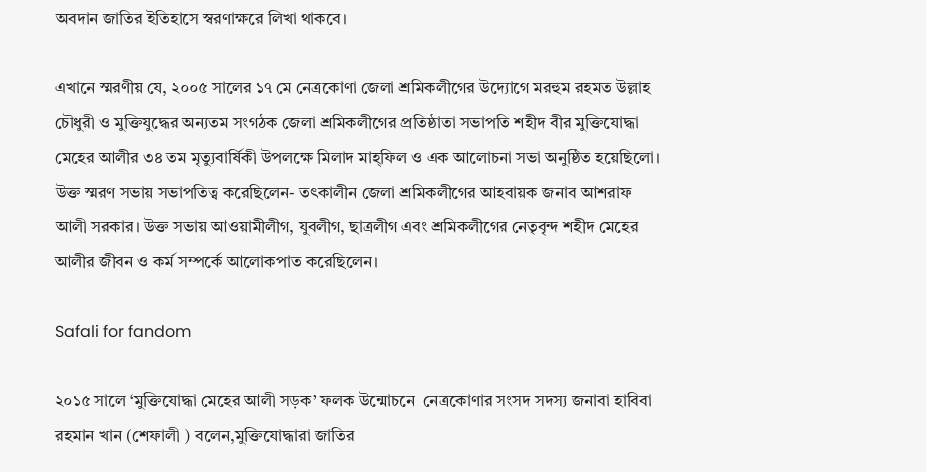অবদান জাতির ইতিহাসে স্বরণাক্ষরে লিখা থাকবে।

এখানে স্মরণীয় যে, ২০০৫ সালের ১৭ মে নেত্রকোণা জেলা শ্রমিকলীগের উদ্যোগে মরহুম রহমত উল্লাহ চৌধুরী ও মুক্তিযুদ্ধের অন্যতম সংগঠক জেলা শ্রমিকলীগের প্রতিষ্ঠাতা সভাপতি শহীদ বীর মুক্তিযোদ্ধা মেহের আলীর ৩৪ তম মৃত্যুবার্ষিকী উপলক্ষে মিলাদ মাহ্ফিল ও এক আলোচনা সভা অনুষ্ঠিত হয়েছিলো। উক্ত স্মরণ সভায় সভাপতিত্ব করেছিলেন- তৎকালীন জেলা শ্রমিকলীগের আহবায়ক জনাব আশরাফ আলী সরকার। উক্ত সভায় আওয়ামীলীগ, যুবলীগ, ছাত্রলীগ এবং শ্রমিকলীগের নেতৃবৃন্দ শহীদ মেহের আলীর জীবন ও কর্ম সম্পর্কে আলোকপাত করেছিলেন।

Safali for fandom

২০১৫ সালে ‘মুক্তিযোদ্ধা মেহের আলী সড়ক’ ফলক উন্মোচনে  নেত্রকোণার সংসদ সদস্য জনাবা হাবিবা রহমান খান (শেফালী ) বলেন,মুক্তিযোদ্ধারা জাতির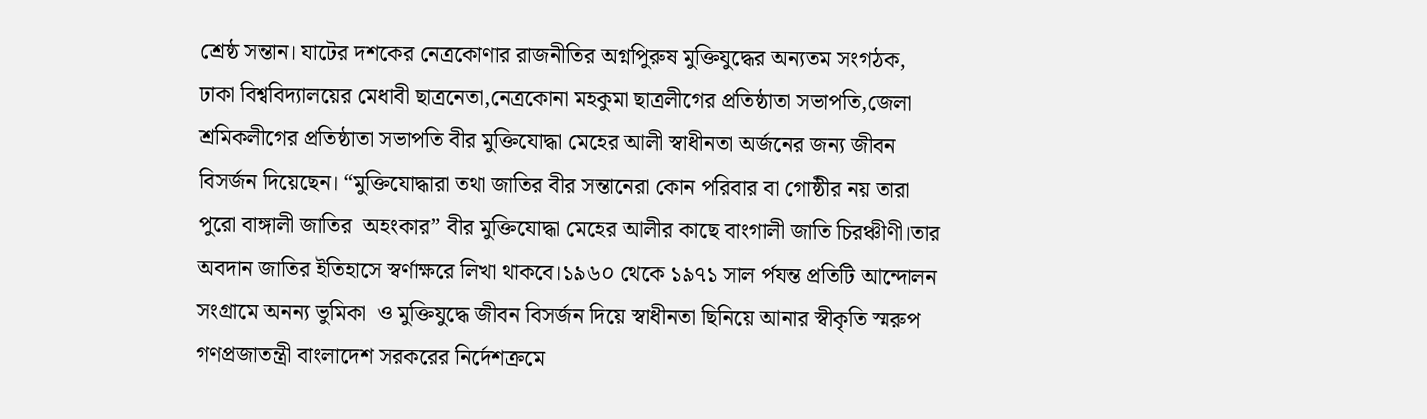শ্রেষ্ঠ সন্তান। যাটের দশকের নেত্রকোণার রাজনীতির অগ্নপিুরুষ মুক্তিযুদ্ধের অন্যতম সংগঠক, ঢাকা বিশ্ববিদ্যালয়ের মেধাবী ছাত্রনেতা,নেত্রকোনা মহকুমা ছাত্রলীগের প্রতিষ্ঠাতা সভাপতি,জেলা শ্রমিকলীগের প্রতিষ্ঠাতা সভাপতি বীর মুক্তিযোদ্ধা মেহের আলী স্বাধীনতা অর্জনের জন্য জীবন বিসর্জন দিয়েছেন। “মুক্তিযোদ্ধারা তথা জাতির বীর সন্তানেরা কোন পরিবার বা গোষ্ঠীর নয় তারা পুরো বাঙ্গালী জাতির  অহংকার” বীর মুক্তিযোদ্ধা মেহের আলীর কাছে বাংগালী জাতি চিরঞ্চীণী।তার অবদান জাতির ইতিহাসে স্বর্ণাক্ষরে লিখা থাকবে।১৯৬০ থেকে ১৯৭১ সাল র্পযন্ত প্রতিটি আন্দোলন সংগ্রামে অনন্য ভুমিকা  ও মুক্তিযুদ্ধে জীবন বিসর্জন দিয়ে স্বাধীনতা ছিনিয়ে আনার স্বীকৃতি স্মরুপ গণপ্রজাতন্ত্রী বাংলাদেশ সরকরের নির্দেশক্রমে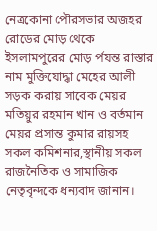নেত্রকোনা পৌরসভার অজহর রোডের মোড় থেকে ইসলামপুরের মোড় র্পযন্ত রাস্তার নাম মুক্তিযোদ্ধা মেহের আলী সড়ক করায় সাবেক মেয়র মতিয়ুর রহমান খান ও বর্তমান মেয়র প্রসান্ত কুমার রায়সহ সকল কমিশনার,স্থানীয় সকল রাজনৈতিক ও সামাজিক নেতৃবৃন্দকে ধন্যবাদ জানান।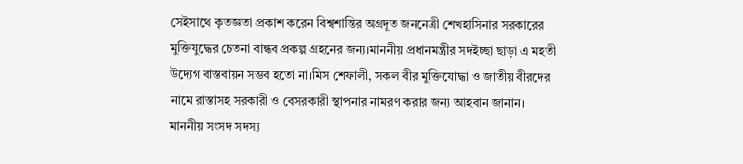সেইসাথে কৃতজ্ঞতা প্রকাশ করেন বিশ্বশান্তির অগ্রদূত জননেত্রী শেখহাসিনার সরকারের মুক্তিযুদ্ধের চেতনা বান্ধব প্রকল্প গ্রহনের জন্য।মাননীয় প্রধানমন্ত্রীর সদইচ্ছা ছাড়া এ মহতী উদ্যেগ বাস্তবায়ন সম্ভব হতো না।মিস শেফালী, সকল বীর মুক্তিযোদ্ধা ও জাতীয় বীরদের নামে রাস্তাসহ সরকারী ও বেসরকারী স্থাপনার নামরণ করার জন্য আহবান জানান। মাননীয় সংসদ সদস্য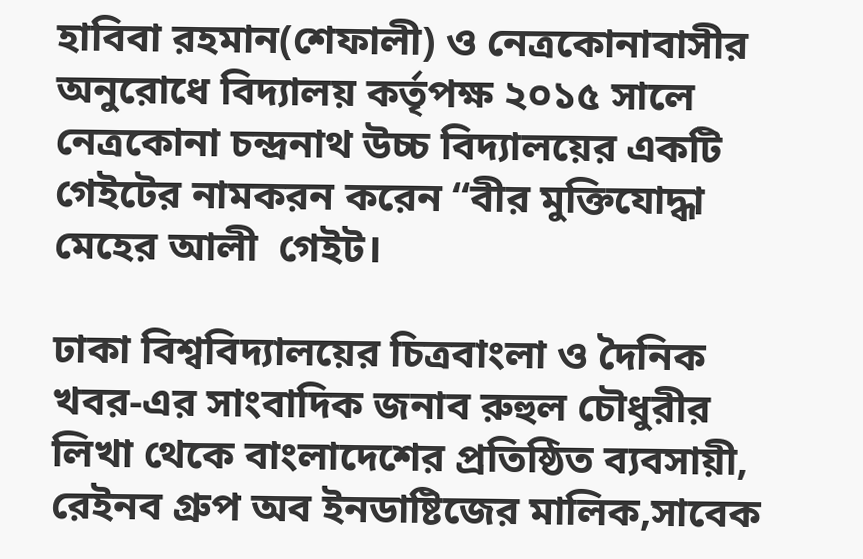হাবিবা রহমান(শেফালী) ও নেত্রকোনাবাসীর অনুরোধে বিদ্যালয় কর্তৃপক্ষ ২০১৫ সালে  নেত্রকোনা চন্দ্রনাথ উচ্চ বিদ্যালয়ের একটি গেইটের নামকরন করেন “বীর মুক্তিযোদ্ধা  মেহের আলী  গেইট।

ঢাকা বিশ্ববিদ্যালয়ের চিত্রবাংলা ও দৈনিক খবর-এর সাংবাদিক জনাব রুহুল চৌধুরীর লিখা থেকে বাংলাদেশের প্রতিষ্ঠিত ব্যবসায়ী, রেইনব গ্রুপ অব ইনডাষ্টিজের মালিক,সাবেক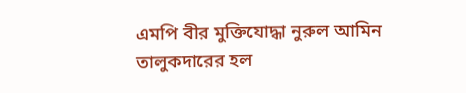এমপি বীর মুক্তিযোদ্ধা নুরুল আমিন তালুকদারের হল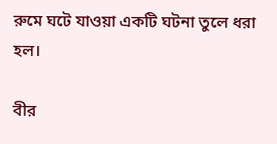রুমে ঘটে যাওয়া একটি ঘটনা তুলে ধরা হল।

বীর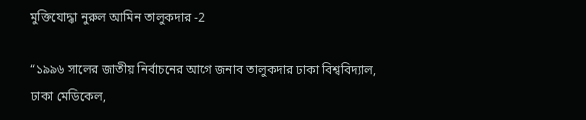মুক্তিযোদ্ধা নুরুল আমিন তালুকদার -2

“১৯৯৬ সালের জাতীয় নির্বাচনের আগে জনাব তালুকদার ঢাকা বিশ্ববিদ্যাল, ঢাকা মেডিকেল,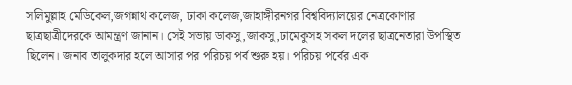সলিমুল্লাহ মেডিকেল,জগন্নাথ কলেজ, ঢাকা কলেজ,জাহাঙ্গীরনগর বিশ্ববিদ্যালয়ের নেত্রকোণার ছাত্রছাত্রীদেরকে আমন্ত্রণ জানান। সেই সভায় ডাকসু,জাকসু,ঢামেকুসহ সকল দলের ছাত্রনেতারা উপস্থিত ছিলেন। জনাব তালুকদার হলে আসার পর পরিচয় পর্ব শুরু হয়। পরিচয় পর্বের এক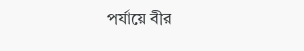পর্যায়ে বীর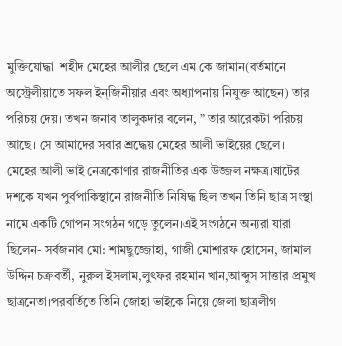মুক্তিযোদ্ধা  শহীদ মেহের আলীর ছেলে এম কে জামান(বর্তমানে অস্ট্রেলীয়াতে সফল ইন্জিনীয়ার এবং অধ্যাপনায় নিযুক্ত আছেন) তার পরিচয় দেয়। তখন জনাব তালুকদার বলেন, ” তার আরেকটা পরিচয় আছে। সে আমাদের সবার শ্রদ্ধেয় মেহের আলী ভাইয়ের ছেলে। মেহের আলী ভাই নেত্রকোণার রাজনীতির এক উজ্জল নক্ষত্র।ষাটের দশকে যখন পুর্বপাকিস্থানে রাজনীতি নিষিদ্ধ ছিল তখন তিনি ছাত্র সংস্থা নামে একটি গোপন সংগঠন গড়ে তুলেন।এই সংগঠনে অন্যরা যারা ছিলেন- সর্বজনাব মো: শামছুজ্জোহা, গাজী মোশারফ হোসেন, জামাল উদ্দিন চক্রবর্তী, নুরুল ইসলাম,লুৎফর রহমান খান,আব্দুস সাত্তার প্রমুখ ছাত্রনেতা।পরবর্তিতে তিনি জোহা ভাইকে নিয়ে জেলা ছাত্রলীগ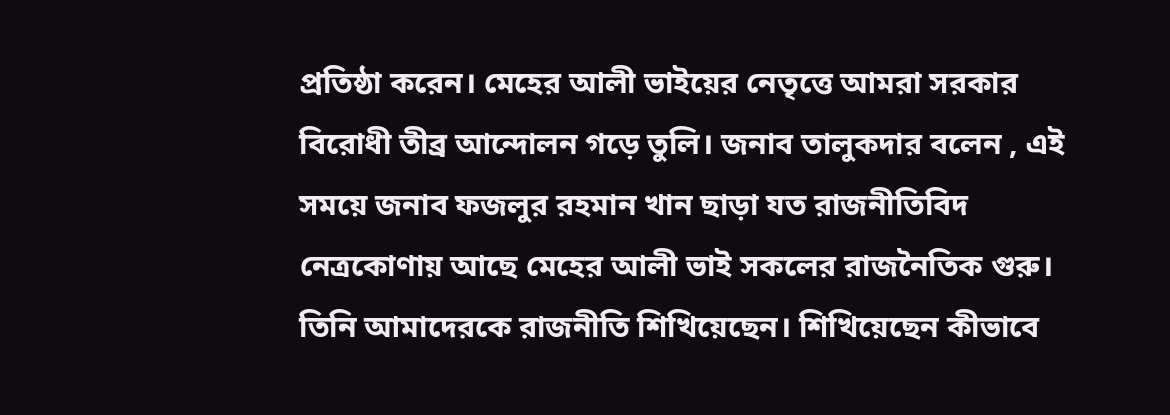প্রতিষ্ঠা করেন। মেহের আলী ভাইয়ের নেতৃত্তে আমরা সরকার বিরোধী তীব্র আন্দোলন গড়ে তুলি। জনাব তালুকদার বলেন , এই সময়ে জনাব ফজলুর রহমান খান ছাড়া যত রাজনীতিবিদ নেত্রকোণায় আছে মেহের আলী ভাই সকলের রাজনৈতিক গুরু। তিনি আমাদেরকে রাজনীতি শিখিয়েছেন। শিখিয়েছেন কীভাবে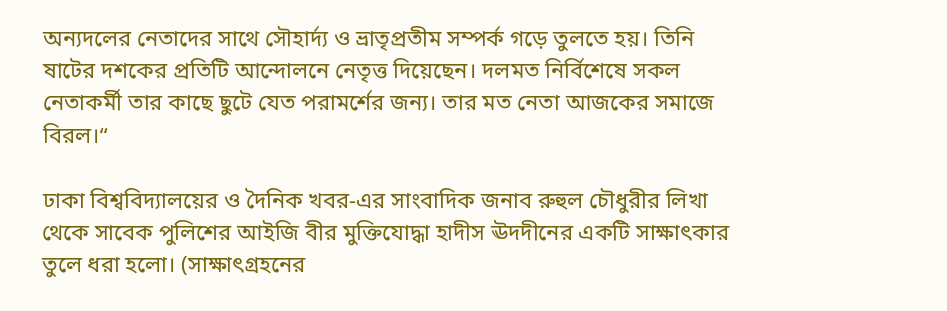অন্যদলের নেতাদের সাথে সৌহার্দ্য ও ভ্রাতৃপ্রতীম সম্পর্ক গড়ে তুলতে হয়। তিনি ষাটের দশকের প্রতিটি আন্দোলনে নেতৃত্ত দিয়েছেন। দলমত নির্বিশেষে সকল নেতাকর্মী তার কাছে ছুটে যেত পরামর্শের জন্য। তার মত নেতা আজকের সমাজে বিরল।“

ঢাকা বিশ্ববিদ্যালয়ের ও দৈনিক খবর-এর সাংবাদিক জনাব রুহুল চৌধুরীর লিখা থেকে সাবেক পুলিশের আইজি বীর মুক্তিযোদ্ধা হাদীস ঊদদীনের একটি সাক্ষাৎকার তুলে ধরা হলো। (সাক্ষাৎগ্রহনের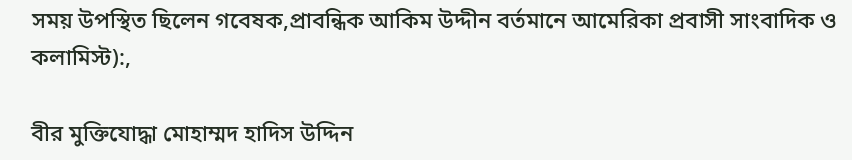সময় উপস্থিত ছিলেন গবেষক,প্রাবন্ধিক আকিম উদ্দীন বর্তমানে আমেরিকা প্রবাসী সাংবাদিক ও কলামিস্ট):,

বীর মুক্তিযোদ্ধা মোহাম্মদ হাদিস উদ্দিন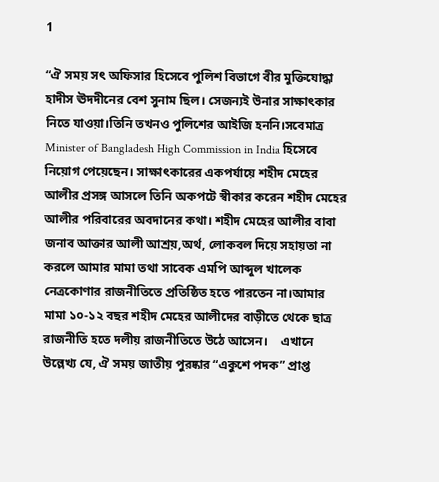1

“ঐ সময় সৎ অফিসার হিসেবে পুলিশ বিভাগে বীর মুক্তিযোদ্ধা হাদীস ঊদদীনের বেশ সুনাম ছিল। সেজন্যই উনার সাক্ষাৎকার নিতে যাওয়া।তিনি তখনও পুলিশের আইজি হননি।সবেমাত্র Minister of Bangladesh High Commission in India হিসেবে নিয়োগ পেয়েছেন। সাক্ষাৎকারের একপর্যায়ে শহীদ মেহের আলীর প্রসঙ্গ আসলে তিনি অকপটে স্বীকার করেন শহীদ মেহের আলীর পরিবারের অবদানের কথা। শহীদ মেহের আলীর বাবা জনাব আক্তার আলী আশ্রয়,অর্থ, লোকবল দিয়ে সহায়তা না করলে আমার মামা তথা সাবেক এমপি আব্দুল খালেক নেত্রকোণার রাজনীতিতে প্রতিষ্ঠিত হতে পারতেন না।আমার মামা ১০-১২ বছর শহীদ মেহের আলীদের বাড়ীতে থেকে ছাত্র রাজনীতি হতে দলীয় রাজনীতিতে উঠে আসেন।    এখানে উল্লেখ্য যে, ঐ সময় জাতীয় পুরষ্কার “একুশে পদক” প্রাপ্ত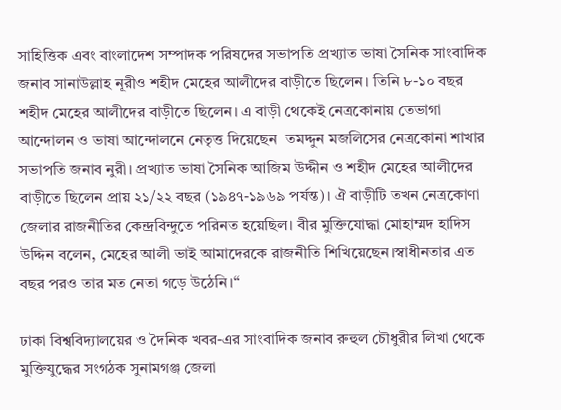সাহিত্তিক এবং বাংলাদেশ সম্পাদক পরিষদের সভাপতি প্রখ্যাত ভাষা সৈনিক সাংবাদিক জনাব সানাউল্লাহ নূরীও শহীদ মেহের আলীদের বাড়ীতে ছিলেন। তিনি ৮-১০ বছর শহীদ মেহের আলীদের বাড়ীতে ছিলেন। এ বাড়ী থেকেই নেত্রকোনায় তেভাগা আন্দোলন ও ভাষা আন্দোলনে নেতৃত্ত দিয়েছেন  তমদ্দুন মজলিসের নেত্রকোনা শাখার সভাপতি জনাব নুরী। প্রখ্যাত ভাষা সৈনিক আজিম উদ্দীন ও শহীদ মেহের আলীদের বাড়ীতে ছিলেন প্রায় ২১/২২ বছর (১৯৪৭-১৯৬৯ পর্যন্ত)। ঐ বাড়ীটি তখন নেত্রকোণা  জেলার রাজনীতির কেন্দ্রবিন্দুতে পরিনত হয়েছিল। বীর মুক্তিযোদ্ধা মোহাম্মদ হাদিস উদ্দিন বলেন, মেহের আলী ভাই আমাদেরকে রাজনীতি শিখিয়েছেন।স্বাধীনতার এত বছর পরও তার মত নেতা গড়ে উঠেনি।“

ঢাকা বিশ্ববিদ্যালয়ের ও দৈনিক খবর-এর সাংবাদিক জনাব রুহুল চৌধুরীর লিখা থেকে মুক্তিযুদ্ধের সংগঠক সুনামগঞ্জ জেলা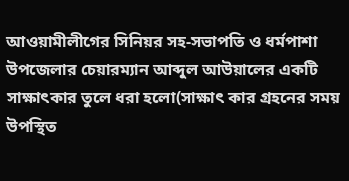আওয়ামীলীগের সিনিয়র সহ-সভাপতি ও ধর্মপাশা উপজেলার চেয়ারম্যান আব্দুল আউয়ালের একটি সাক্ষাৎকার তুলে ধরা হলো(সাক্ষাৎ কার গ্রহনের সময় উপস্থিত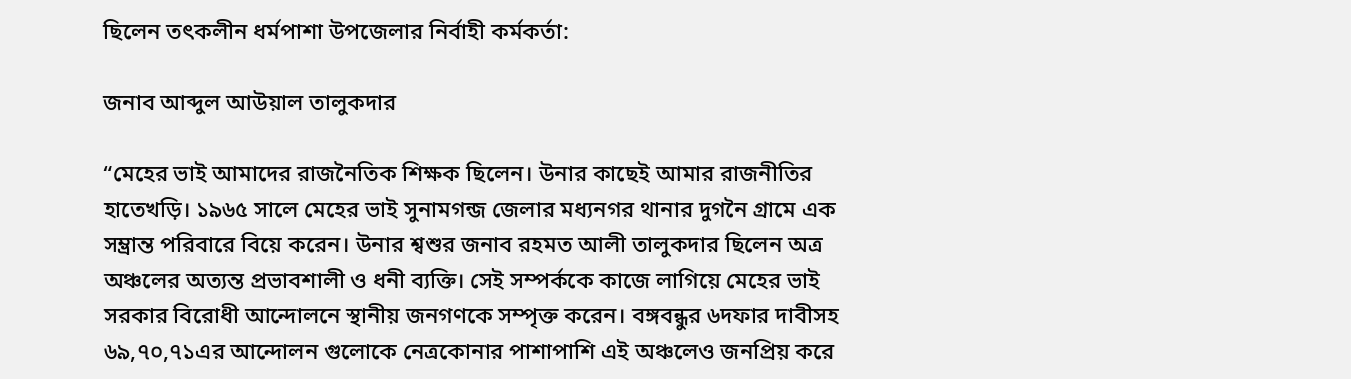ছিলেন তৎকলীন ধর্মপাশা উপজেলার নির্বাহী কর্মকর্তা:

জনাব আব্দুল আউয়াল তালুকদার

“মেহের ভাই আমাদের রাজনৈতিক শিক্ষক ছিলেন। উনার কাছেই আমার রাজনীতির হাতেখড়ি। ১৯৬৫ সালে মেহের ভাই সুনামগন্জ জেলার মধ্যনগর থানার দুগনৈ গ্রামে এক সম্ভ্রান্ত পরিবারে বিয়ে করেন। উনার শ্বশুর জনাব রহমত আলী তালুকদার ছিলেন অত্র অঞ্চলের অত্যন্ত প্রভাবশালী ও ধনী ব্যক্তি। সেই সম্পর্ককে কাজে লাগিয়ে মেহের ভাই সরকার বিরোধী আন্দোলনে স্থানীয় জনগণকে সম্পৃক্ত করেন। বঙ্গবন্ধুর ৬দফার দাবীসহ ৬৯,৭০,৭১এর আন্দোলন গুলোকে নেত্রকোনার পাশাপাশি এই অঞ্চলেও জনপ্রিয় করে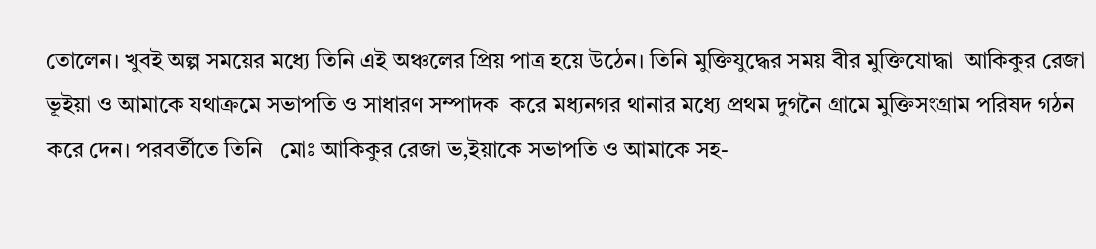তোলেন। খুবই অল্প সময়ের মধ্যে তিনি এই অঞ্চলের প্রিয় পাত্র হয়ে উঠেন। তিনি মুক্তিযুদ্ধের সময় বীর মুক্তিযোদ্ধা  আকিকুর রেজা ভূইয়া ও আমাকে যথাক্রমে সভাপতি ও সাধারণ সম্পাদক  করে মধ্যনগর থানার মধ্যে প্রথম দুগনৈ গ্রামে মুক্তিসংগ্রাম পরিষদ গঠন করে দেন। পরবর্তীতে তিনি   মোঃ আকিকুর রেজা ভ‚ইয়াকে সভাপতি ও আমাকে সহ-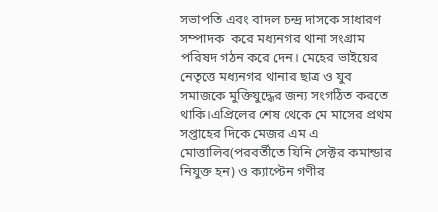সভাপতি এবং বাদল চন্দ্র দাসকে সাধারণ সম্পাদক  করে মধ্যনগর থানা সংগ্রাম পরিষদ গঠন করে দেন। মেহের ভাইয়ের নেতৃত্তে মধ্যনগর থানার ছাত্র ও যুব সমাজকে মুক্তিযুদ্ধের জন্য সংগঠিত করতে থাকি।এপ্রিলের শেষ থেকে মে মাসের প্রথম সপ্তাহের দিকে মেজর এম এ মোত্তালিব(পরবর্তীতে যিনি সেক্টর কমান্ডার নিযুক্ত হন) ও ক্যাপ্টেন গণীর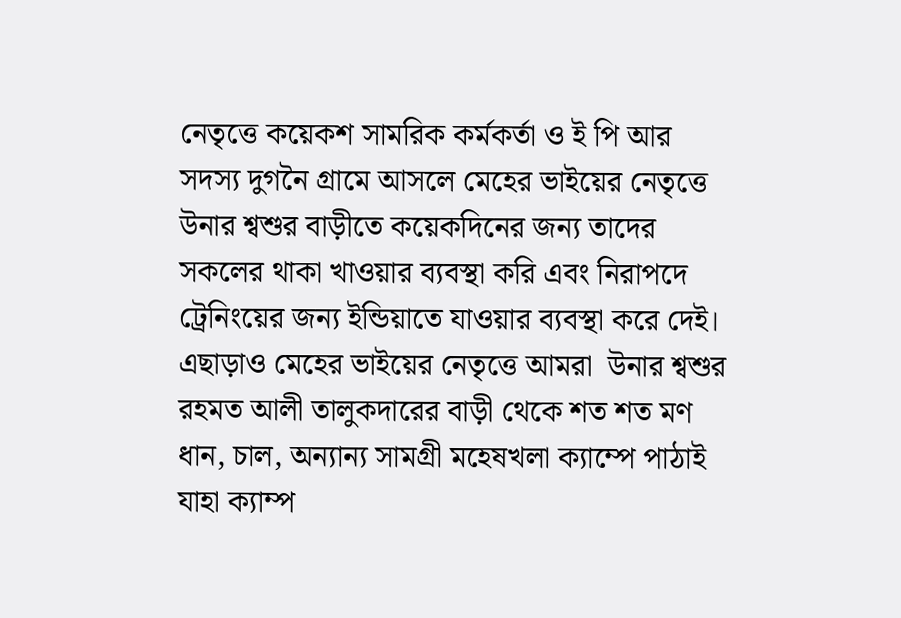নেতৃত্তে কয়েকশ সামরিক কর্মকর্তা ও ই পি আর সদস্য দুগনৈ গ্রামে আসলে মেহের ভাইয়ের নেতৃত্তে উনার শ্বশুর বাড়ীতে কয়েকদিনের জন্য তাদের সকলের থাকা খাওয়ার ব্যবস্থা করি এবং নিরাপদে ট্রেনিংয়ের জন্য ইন্ডিয়াতে যাওয়ার ব্যবস্থা করে দেই। এছাড়াও মেহের ভাইয়ের নেতৃত্তে আমরা  উনার শ্বশুর  রহমত আলী তালুকদারের বাড়ী থেকে শত শত মণ ধান, চাল, অন্যান্য সামগ্রী মহেষখলা ক্যাম্পে পাঠাই যাহা ক্যাম্প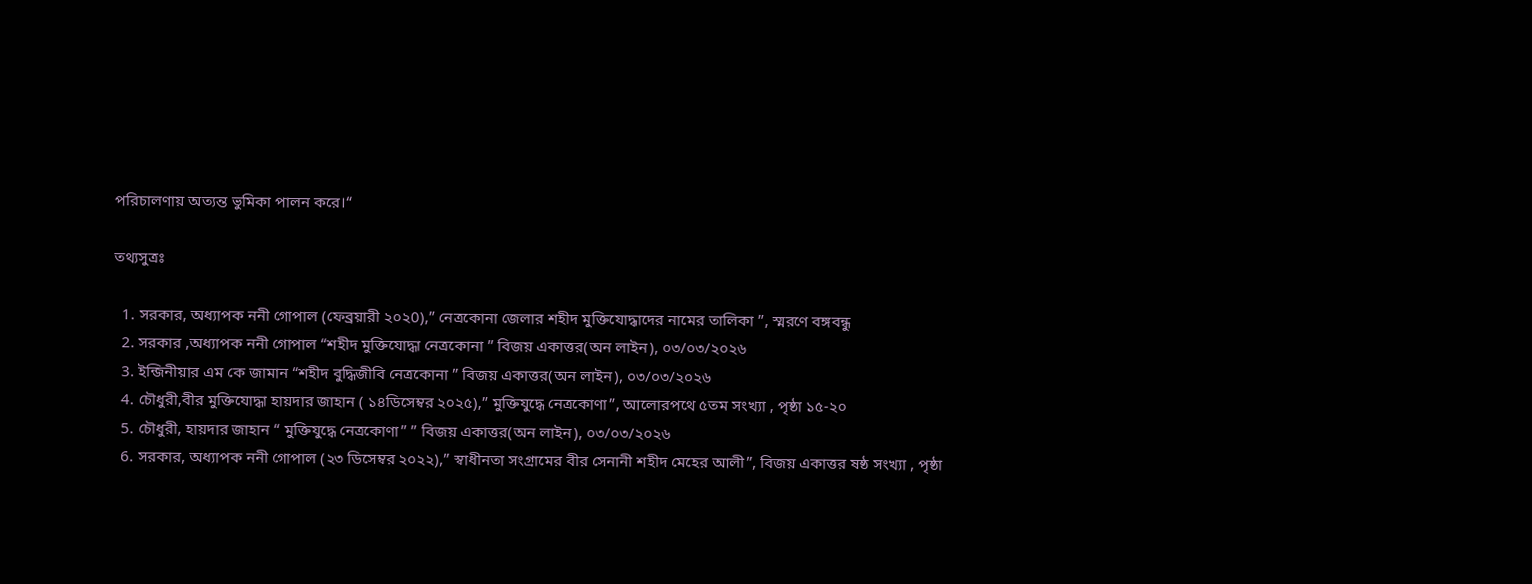পরিচালণায় অত্যন্ত ভুমিকা পালন করে।“

তথ্যসুত্রঃ

  1. সরকার, অধ্যাপক ননী গোপাল (ফেব্রয়ারী ২০২0),” নেত্রকোনা জেলার শহীদ মুক্তিযোদ্ধাদের নামের তালিকা ”, স্মরণে বঙ্গবন্ধু
  2. সরকার ,অধ্যাপক ননী গোপাল “শহীদ মুক্তিযোদ্ধা নেত্রকোনা ” বিজয় একাত্তর(অন লাইন), ০৩/০৩/২০২৬
  3. ইন্জিনীয়ার এম কে জামান “শহীদ বুদ্ধিজীবি নেত্রকোনা ” বিজয় একাত্তর(অন লাইন), ০৩/০৩/২০২৬
  4. চৌধুরী,বীর মুক্তিযোদ্ধা হায়দার জাহান ( ১৪ডিসেম্বর ২০২৫),” মুক্তিযুদ্ধে নেত্রকোণা”, আলোরপথে ৫তম সংখ্যা , পৃষ্ঠা ১৫-২০
  5. চৌধুরী, হায়দার জাহান “ মুক্তিযুদ্ধে নেত্রকোণা” ” বিজয় একাত্তর(অন লাইন), ০৩/০৩/২০২৬
  6. সরকার, অধ্যাপক ননী গোপাল (২৩ ডিসেম্বর ২০২২),” স্বাধীনতা সংগ্রামের বীর সেনানী শহীদ মেহের আলী”, বিজয় একাত্তর ষষ্ঠ সংখ্যা , পৃষ্ঠা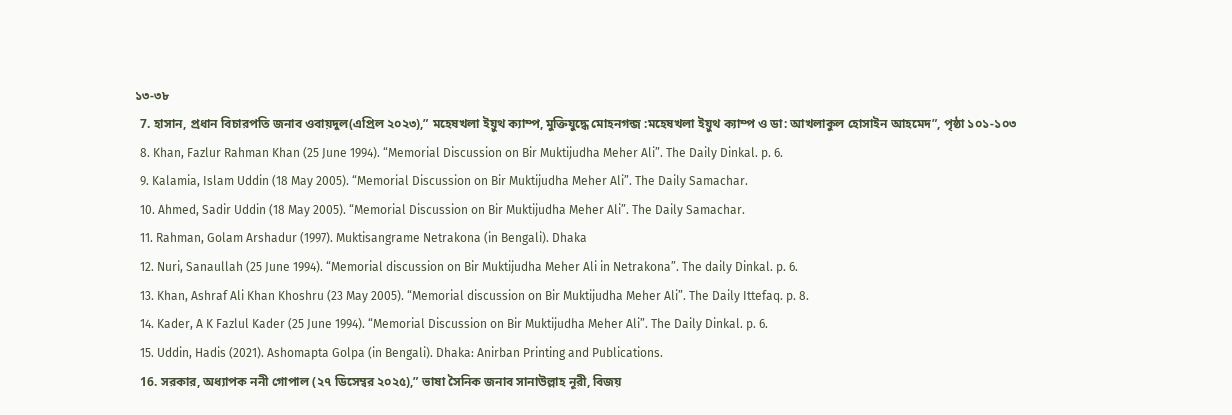১৩-৩৮
  7. হাসান, প্রধান বিচারপতি জনাব ওবায়দুল(এপ্রিল ২০২৩),” মহেষখলা ইয়ুথ ক্যাম্প, মুক্তিযুদ্ধে মোহনগন্জ :মহেষখলা ইয়ুথ ক্যাম্প ও ডা: আখলাকুল হোসাইন আহমেদ”, পৃষ্ঠা ১০১-১০৩
  8. Khan, Fazlur Rahman Khan (25 June 1994). “Memorial Discussion on Bir Muktijudha Meher Ali”. The Daily Dinkal. p. 6.
  9. Kalamia, Islam Uddin (18 May 2005). “Memorial Discussion on Bir Muktijudha Meher Ali”. The Daily Samachar.
  10. Ahmed, Sadir Uddin (18 May 2005). “Memorial Discussion on Bir Muktijudha Meher Ali”. The Daily Samachar.
  11. Rahman, Golam Arshadur (1997). Muktisangrame Netrakona (in Bengali). Dhaka
  12. Nuri, Sanaullah (25 June 1994). “Memorial discussion on Bir Muktijudha Meher Ali in Netrakona”. The daily Dinkal. p. 6.
  13. Khan, Ashraf Ali Khan Khoshru (23 May 2005). “Memorial discussion on Bir Muktijudha Meher Ali”. The Daily Ittefaq. p. 8.
  14. Kader, A K Fazlul Kader (25 June 1994). “Memorial Discussion on Bir Muktijudha Meher Ali”. The Daily Dinkal. p. 6.
  15. Uddin, Hadis (2021). Ashomapta Golpa (in Bengali). Dhaka: Anirban Printing and Publications.
  16. সরকার, অধ্যাপক ননী গোপাল (২৭ ডিসেম্বর ২০২৫),” ভাষা সৈনিক জনাব সানাউল্লাহ নূরী, বিজয়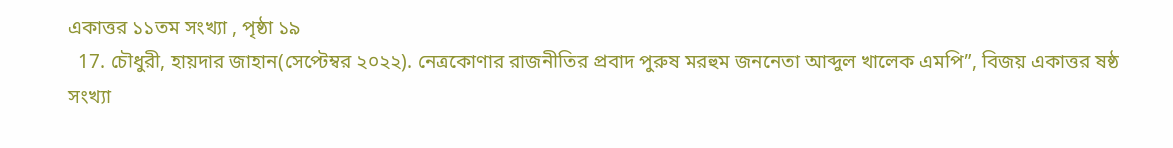একাত্তর ১১তম সংখ্যা , পৃষ্ঠা ১৯
  17. চৌধুরী, হায়দার জাহান(সেপ্টেম্বর ২০২২). নেত্রকোণার রাজনীতির প্রবাদ পুরুষ মরহুম জননেতা আব্দুল খালেক এমপি”, বিজয় একাত্তর ষষ্ঠ সংখ্যা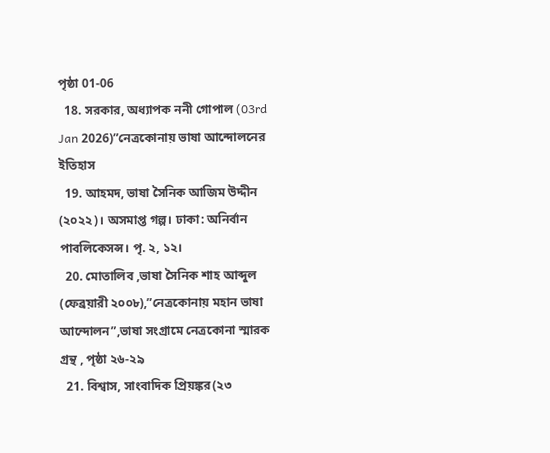পৃষ্ঠা 01-06
  18. সরকার, অধ্যাপক ননী গোপাল (03rd Jan 2026)”নেত্রকোনায় ভাষা আন্দোলনের ইতিহাস
  19. আহমদ, ভাষা সৈনিক আজিম উদ্দীন (২০২২)। অসমাপ্ত গল্প। ঢাকা: অনির্বান পাবলিকেসন্স। পৃ. ২, ১২।
  20. মোতালিব ,ভাষা সৈনিক শাহ আব্দুল (ফেব্রয়ারী ২০০৮),”নেত্রকোনায় মহান ভাষা আন্দোলন”,ভাষা সংগ্রামে নেত্রকোনা স্মারক গ্রন্থ , পৃষ্ঠা ২৬-২৯
  21. বিশ্বাস, সাংবাদিক প্রিয়ঙ্কর(২৩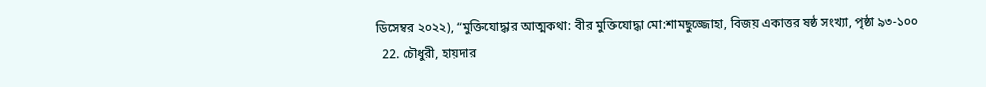ডিসেম্বর ২০২২), “মুক্তিযোদ্ধার আত্মকথা: বীর মুক্তিযোদ্ধা মো:শামছুজ্জোহা, বিজয় একাত্তর ষষ্ঠ সংখ্যা, পৃষ্ঠা ৯৩-১০০
  22. চৌধুরী, হায়দার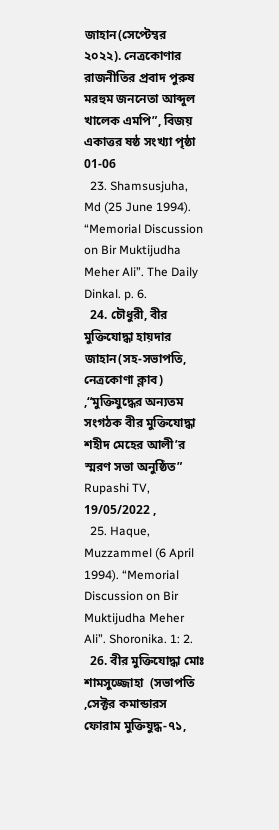জাহান(সেপ্টেম্বর ২০২২). নেত্রকোণার রাজনীতির প্রবাদ পুরুষ মরহুম জননেতা আব্দুল খালেক এমপি”, বিজয় একাত্তর ষষ্ঠ সংখ্যা পৃষ্ঠা 01-06
  23. Shamsusjuha, Md (25 June 1994). “Memorial Discussion on Bir Muktijudha Meher Ali”. The Daily Dinkal. p. 6.
  24. চৌধুরী, বীর মুক্তিযোদ্ধা হায়দার জাহান(সহ-সভাপতি, নেত্রকোণা ক্লাব) ,“মুক্তিযুদ্ধের অন্যতম সংগঠক বীর মুক্তিযোদ্ধা শহীদ মেহের আলী’র স্মরণ সভা অনুষ্ঠিত” Rupashi TV, 19/05/2022 ,
  25. Haque, Muzzammel (6 April 1994). “Memorial Discussion on Bir Muktijudha Meher Ali”. Shoronika. 1: 2.
  26. বীর মুক্তিযোদ্ধা মোঃ শামসুজ্জোহা  (সভাপতি ,সেক্টর কমান্ডারস ফোরাম মুক্তিযুদ্ধ-৭১,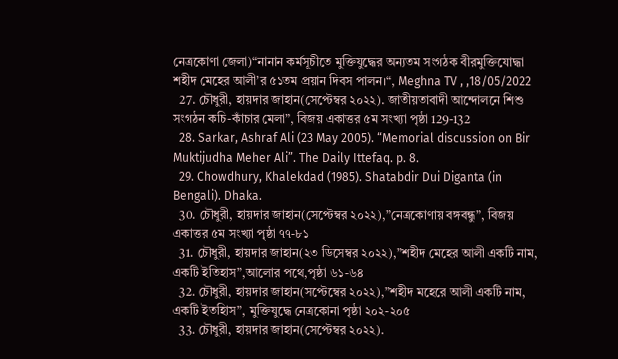নেত্রকোণা জেলা)“নানান কর্মসূচীতে মুক্তিযুদ্ধের অন্যতম সংগঠক বীরমুক্তিযোদ্ধা শহীদ মেহের আলী’র ৫১তম প্রয়ান দিবস পালন।“, Meghna TV , ,18/05/2022
  27. চৌধুরী, হায়দার জাহান(সেপ্টেম্বর ২০২২). জাতীয়তাবাদী আন্দোলনে শিশু সংগঠন কচি-কাঁচার মেলা”, বিজয় একাত্তর ৫ম সংখ্যা পৃষ্ঠা 129-132
  28. Sarkar, Ashraf Ali (23 May 2005). “Memorial discussion on Bir Muktijudha Meher Ali”. The Daily Ittefaq. p. 8.
  29. Chowdhury, Khalekdad (1985). Shatabdir Dui Diganta (in Bengali). Dhaka.
  30. চৌধুরী, হায়দার জাহান(সেপ্টেম্বর ২০২২),”নেত্রকোণায় বঙ্গবন্ধু”, বিজয় একাত্তর ৫ম সংখ্যা পৃষ্ঠা ৭৭-৮১
  31. চৌধুরী, হায়দার জাহান(২৩ ডিসেম্বর ২০২২),”শহীদ মেহের আলী একটি নাম, একটি ইতিহাস”,আলোর পথে,পৃষ্ঠা ৬১-৬৪
  32. চৌধুরী, হায়দার জাহান(সপ্টেম্বের ২০২২),”শহীদ মহেরে আলী একটি নাম, একটি ইতহিাস”, মুক্তিযুদ্ধে নেত্রকোনা পৃষ্ঠা ২০২-২০৫
  33. চৌধুরী, হায়দার জাহান(সেপ্টেম্বর ২০২২).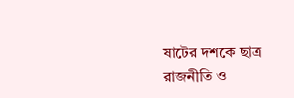ষাটের দশকে ছাত্র রাজনীতি ও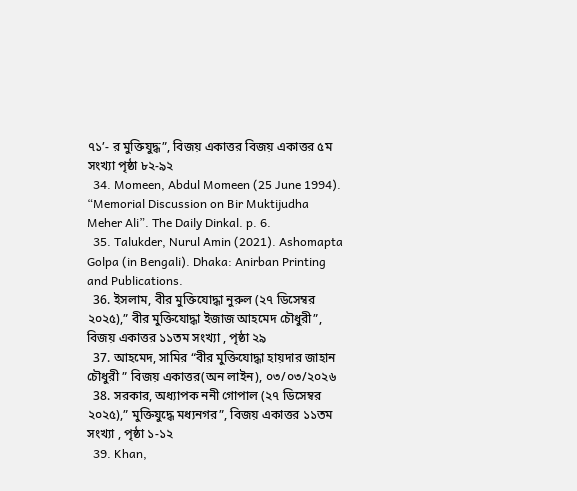৭১’- র মুক্তিযুদ্ধ”, বিজয় একাত্তর বিজয় একাত্তর ৫ম সংখ্যা পৃষ্ঠা ৮২-৯২
  34. Momeen, Abdul Momeen (25 June 1994). “Memorial Discussion on Bir Muktijudha Meher Ali”. The Daily Dinkal. p. 6.
  35. Talukder, Nurul Amin (2021). Ashomapta Golpa (in Bengali). Dhaka: Anirban Printing and Publications.
  36. ইসলাম, বীর মুক্তিযোদ্ধা নুরুল (২৭ ডিসেম্বর ২০২৫),” বীর মুক্তিযোদ্ধা ইজাজ আহমেদ চৌধুরী”, বিজয় একাত্তর ১১তম সংখ্যা , পৃষ্ঠা ২৯
  37. আহমেদ, সামির “বীর মুক্তিযোদ্ধা হায়দার জাহান চৌধুরী ” বিজয় একাত্তর(অন লাইন), ০৩/০৩/২০২৬
  38. সরকার, অধ্যাপক ননী গোপাল (২৭ ডিসেম্বর ২০২৫),” মুক্তিযুদ্ধে মধ্যনগর”, বিজয় একাত্তর ১১তম সংখ্যা , পৃষ্ঠা ১-১২
  39. Khan,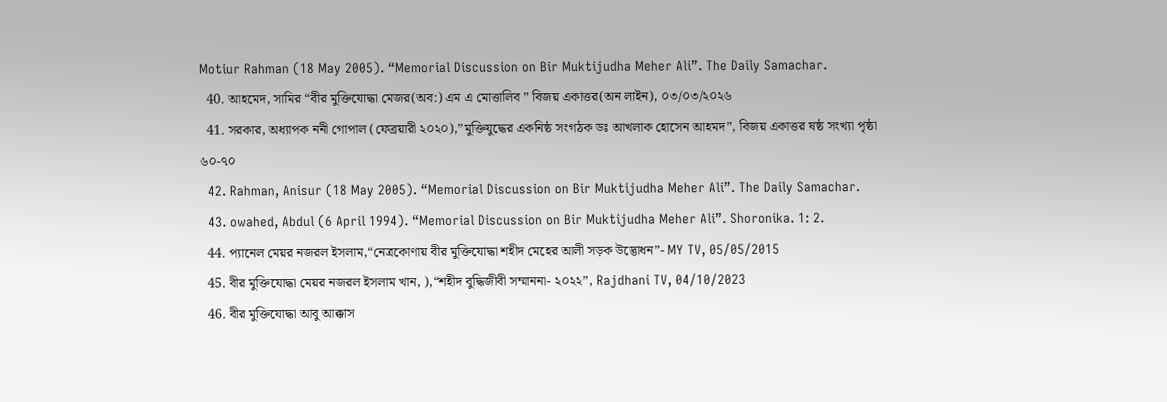Motiur Rahman (18 May 2005). “Memorial Discussion on Bir Muktijudha Meher Ali”. The Daily Samachar.
  40. আহমেদ, সামির “বীর মুক্তিযোদ্ধা মেজর(অব:) এম এ মোত্তালিব ” বিজয় একাত্তর(অন লাইন), ০৩/০৩/২০২৬
  41. সরকার, অধ্যাপক ননী গোপাল (ফেব্রয়ারী ২০২০),”মুক্তিযুদ্ধের একনিষ্ঠ সংগঠক ডঃ আখলাক হোসেন আহমদ”, বিজয় একাত্তর ষষ্ঠ সংখ্যা পৃষ্ঠা ৬০-৭০
  42. Rahman, Anisur (18 May 2005). “Memorial Discussion on Bir Muktijudha Meher Ali”. The Daily Samachar.
  43. owahed, Abdul (6 April 1994). “Memorial Discussion on Bir Muktijudha Meher Ali”. Shoronika. 1: 2.
  44. প্যানেল মেয়র নজরল ইসলাম,“নেত্রকোণায় বীর মুক্তিযোদ্ধা শহীদ মেহের আলী সড়ক উদ্ভোধন”- MY TV, 05/05/2015
  45. বীর মুক্তিযোদ্ধা মেয়র নজরল ইসলাম খান, ),“শহীদ বুদ্ধিজীবী সম্মাননা- ২০২২”, Rajdhani TV, 04/10/2023
  46. বীর মুক্তিযোদ্ধা আবু আক্কাস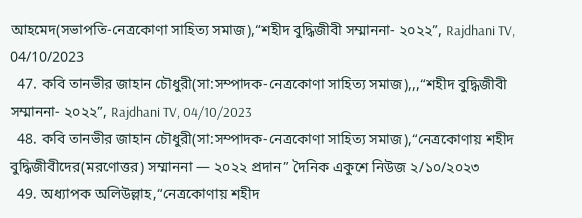আহমেদ(সভাপতি-নেত্রকোণা সাহিত্য সমাজ),“শহীদ বুদ্ধিজীবী সম্মাননা- ২০২২”, Rajdhani TV, 04/10/2023
  47. কবি তানভীর জাহান চৌধুরী(সা:সম্পাদক-নেত্রকোণা সাহিত্য সমাজ),,,“শহীদ বুদ্ধিজীবী সম্মাননা- ২০২২”, Rajdhani TV, 04/10/2023
  48. কবি তানভীর জাহান চৌধুরী(সা:সম্পাদক-নেত্রকোণা সাহিত্য সমাজ),“নেত্রকোণায় শহীদ বুদ্ধিজীবীদের(মরণোত্তর) সম্মাননা — ২০২২ প্রদান” দৈনিক একুশে নিউজ ২/১০/২০২৩
  49. অধ্যাপক অলিউল্লাহ,“নেত্রকোণায় শহীদ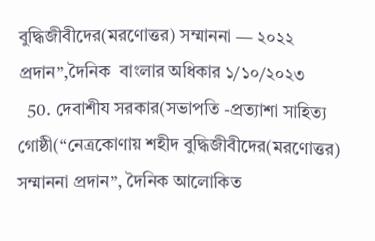বুদ্ধিজীবীদের(মরণোত্তর) সম্মাননা — ২০২২ প্রদান”,দৈনিক  বাংলার অধিকার ১/১০/২০২৩
  50. দেবাশীয সরকার(সভাপতি -প্রত্যাশা সাহিত্য গোষ্ঠী(“নেত্রকোণায় শহীদ বুদ্ধিজীবীদের(মরণোত্তর) সম্মাননা প্রদান”, দৈনিক আলোকিত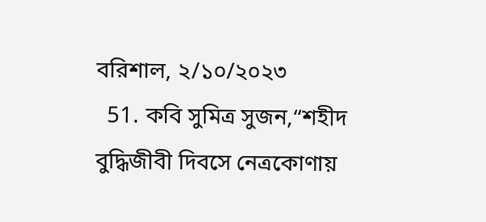বরিশাল, ২/১০/২০২৩
  51. কবি সুমিত্র সুজন,“শহীদ বুদ্ধিজীবী দিবসে নেত্রকোণায়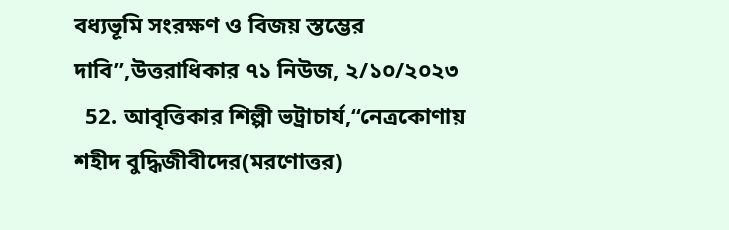বধ্যভূমি সংরক্ষণ ও বিজয় স্তম্ভের দাবি”,উত্তরাধিকার ৭১ নিউজ, ২/১০/২০২৩
  52. আবৃত্তিকার শিল্পী ভট্রাচার্য,“নেত্রকোণায় শহীদ বুদ্ধিজীবীদের(মরণোত্তর)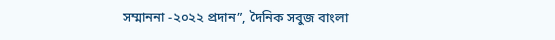সম্মাননা -২০২২ প্রদান”, দৈনিক সবুজ বাংলা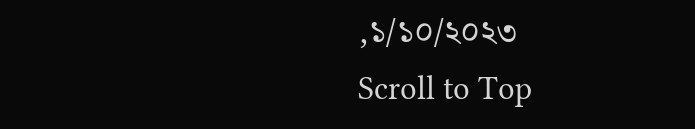,১/১০/২০২৩
Scroll to Top